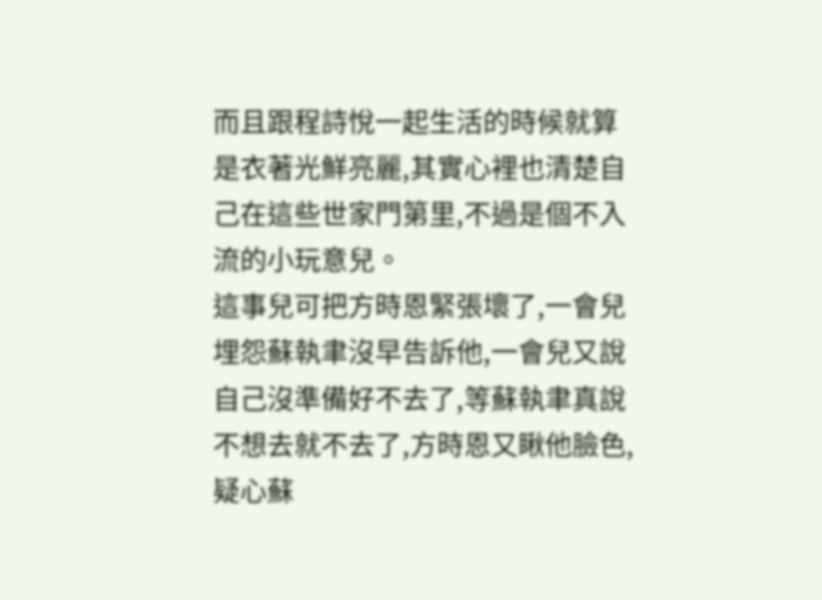而且跟程詩悅一起生活的時候就算是衣著光鮮亮麗,其實心裡也清楚自己在這些世家門第里,不過是個不入流的小玩意兒。
這事兒可把方時恩緊張壞了,一會兒埋怨蘇執聿沒早告訴他,一會兒又說自己沒準備好不去了,等蘇執聿真說不想去就不去了,方時恩又瞅他臉色,疑心蘇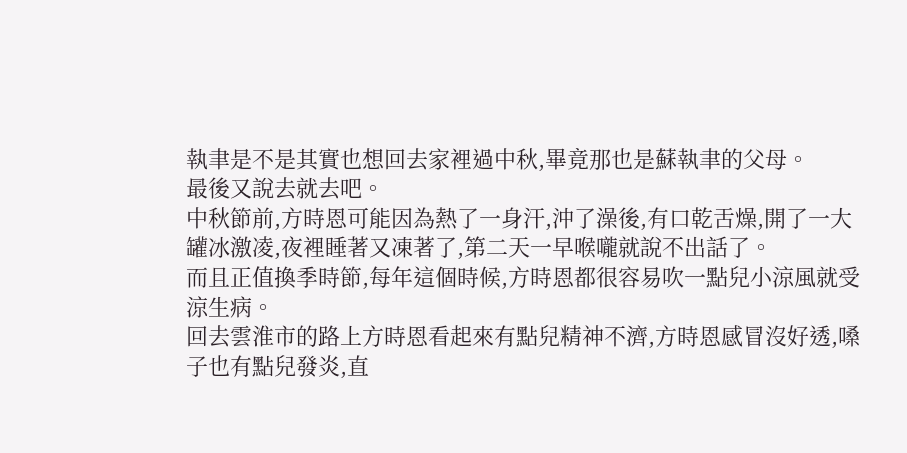執聿是不是其實也想回去家裡過中秋,畢竟那也是蘇執聿的父母。
最後又說去就去吧。
中秋節前,方時恩可能因為熱了一身汗,沖了澡後,有口乾舌燥,開了一大罐冰激凌,夜裡睡著又凍著了,第二天一早喉嚨就說不出話了。
而且正值換季時節,每年這個時候,方時恩都很容易吹一點兒小涼風就受涼生病。
回去雲淮市的路上方時恩看起來有點兒精神不濟,方時恩感冒沒好透,嗓子也有點兒發炎,直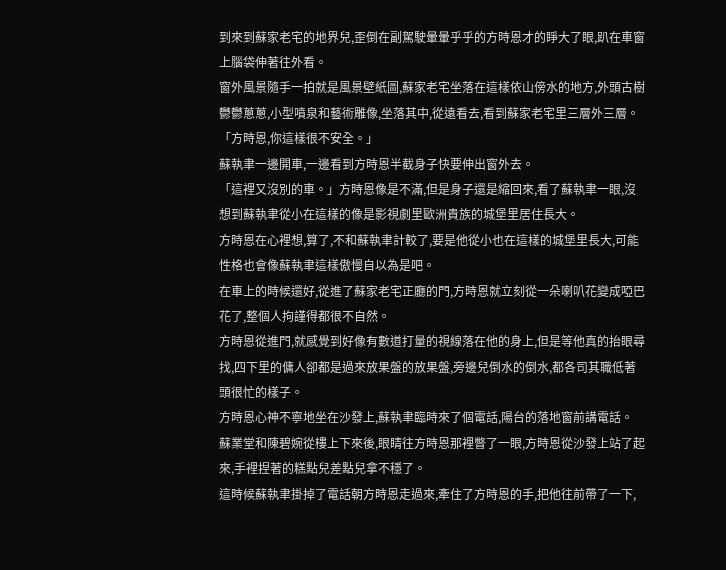到來到蘇家老宅的地界兒,歪倒在副駕駛暈暈乎乎的方時恩才的睜大了眼,趴在車窗上腦袋伸著往外看。
窗外風景隨手一拍就是風景壁紙圖,蘇家老宅坐落在這樣依山傍水的地方,外頭古樹鬱鬱蔥蔥,小型噴泉和藝術雕像,坐落其中,從遠看去,看到蘇家老宅里三層外三層。
「方時恩,你這樣很不安全。」
蘇執聿一邊開車,一邊看到方時恩半截身子快要伸出窗外去。
「這裡又沒別的車。」方時恩像是不滿,但是身子還是縮回來,看了蘇執聿一眼,沒想到蘇執聿從小在這樣的像是影視劇里歐洲貴族的城堡里居住長大。
方時恩在心裡想,算了,不和蘇執聿計較了,要是他從小也在這樣的城堡里長大,可能性格也會像蘇執聿這樣傲慢自以為是吧。
在車上的時候還好,從進了蘇家老宅正廳的門,方時恩就立刻從一朵喇叭花變成啞巴花了,整個人拘謹得都很不自然。
方時恩從進門,就感覺到好像有數道打量的視線落在他的身上,但是等他真的抬眼尋找,四下里的傭人卻都是過來放果盤的放果盤,旁邊兒倒水的倒水,都各司其職低著頭很忙的樣子。
方時恩心神不寧地坐在沙發上,蘇執聿臨時來了個電話,陽台的落地窗前講電話。
蘇業堂和陳碧婉從樓上下來後,眼睛往方時恩那裡瞥了一眼,方時恩從沙發上站了起來,手裡捏著的糕點兒差點兒拿不穩了。
這時候蘇執聿掛掉了電話朝方時恩走過來,牽住了方時恩的手,把他往前帶了一下,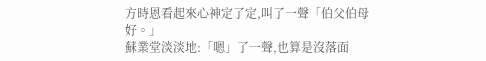方時恩看起來心神定了定,叫了一聲「伯父伯母好。」
蘇業堂淡淡地:「嗯」了一聲,也算是沒落面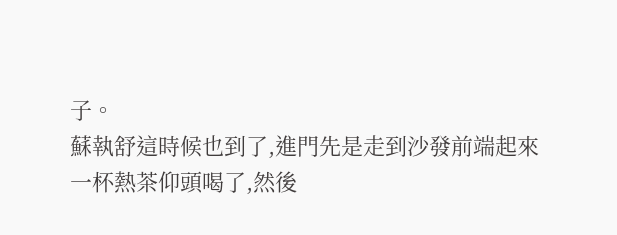子。
蘇執舒這時候也到了,進門先是走到沙發前端起來一杯熱茶仰頭喝了,然後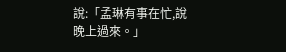說:「孟琳有事在忙,說晚上過來。」